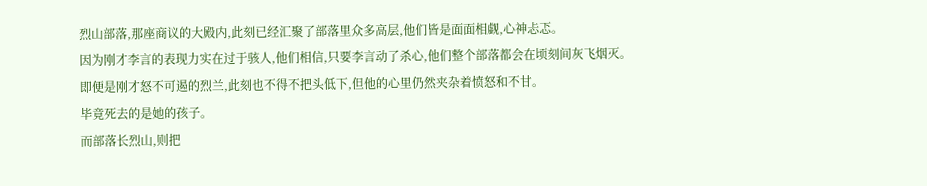烈山部落,那座商议的大殿内,此刻已经汇聚了部落里众多高层,他们皆是面面相觑,心神忐忑。
因为刚才李言的表现力实在过于骇人,他们相信,只要李言动了杀心,他们整个部落都会在顷刻间灰飞烟灭。
即便是刚才怒不可遏的烈兰,此刻也不得不把头低下,但他的心里仍然夹杂着愤怒和不甘。
毕竟死去的是她的孩子。
而部落长烈山,则把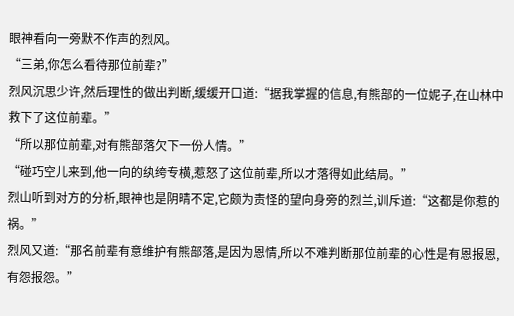眼神看向一旁默不作声的烈风。
“三弟,你怎么看待那位前辈?”
烈风沉思少许,然后理性的做出判断,缓缓开口道:“据我掌握的信息,有熊部的一位妮子,在山林中救下了这位前辈。”
“所以那位前辈,对有熊部落欠下一份人情。”
“碰巧空儿来到,他一向的纨绔专横,惹怒了这位前辈,所以才落得如此结局。”
烈山听到对方的分析,眼神也是阴晴不定,它颇为责怪的望向身旁的烈兰,训斥道:“这都是你惹的祸。”
烈风又道:“那名前辈有意维护有熊部落,是因为恩情,所以不难判断那位前辈的心性是有恩报恩,有怨报怨。”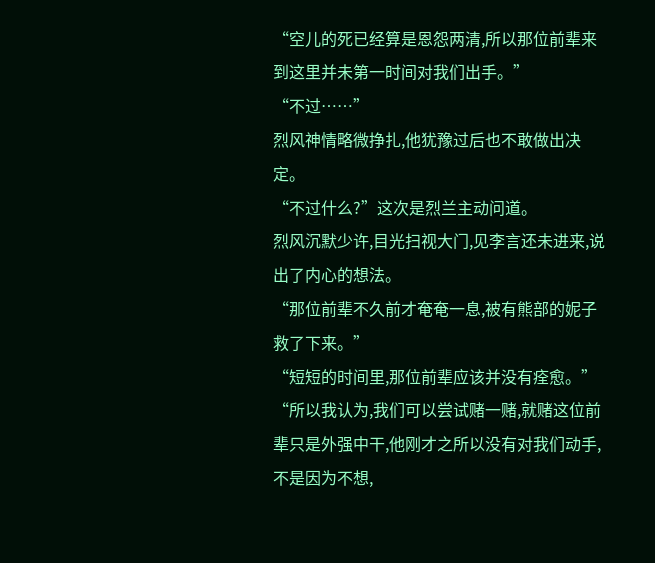“空儿的死已经算是恩怨两清,所以那位前辈来到这里并未第一时间对我们出手。”
“不过……”
烈风神情略微挣扎,他犹豫过后也不敢做出决定。
“不过什么?”这次是烈兰主动问道。
烈风沉默少许,目光扫视大门,见李言还未进来,说出了内心的想法。
“那位前辈不久前才奄奄一息,被有熊部的妮子救了下来。”
“短短的时间里,那位前辈应该并没有痊愈。”
“所以我认为,我们可以尝试赌一赌,就赌这位前辈只是外强中干,他刚才之所以没有对我们动手,不是因为不想,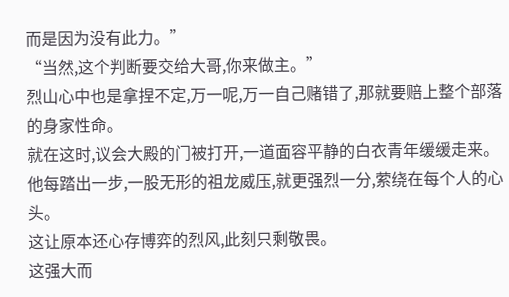而是因为没有此力。”
“当然,这个判断要交给大哥,你来做主。”
烈山心中也是拿捏不定,万一呢,万一自己赌错了,那就要赔上整个部落的身家性命。
就在这时,议会大殿的门被打开,一道面容平静的白衣青年缓缓走来。
他每踏出一步,一股无形的祖龙威压,就更强烈一分,萦绕在每个人的心头。
这让原本还心存博弈的烈风,此刻只剩敬畏。
这强大而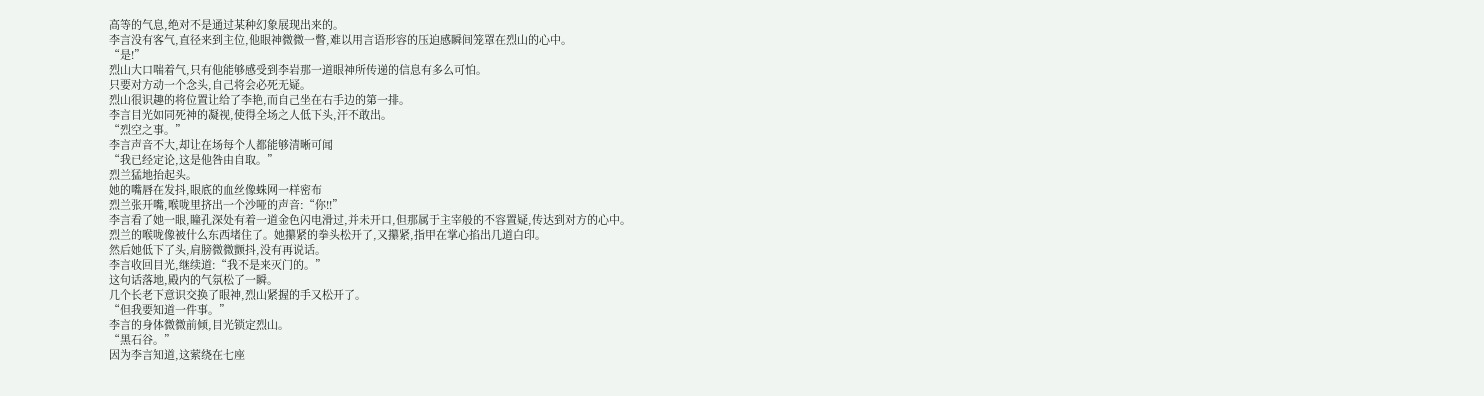高等的气息,绝对不是通过某种幻象展现出来的。
李言没有客气,直径来到主位,他眼神微微一瞥,难以用言语形容的压迫感瞬间笼罩在烈山的心中。
“是!”
烈山大口喘着气,只有他能够感受到李岩那一道眼神所传递的信息有多么可怕。
只要对方动一个念头,自己将会必死无疑。
烈山很识趣的将位置让给了李艳,而自己坐在右手边的第一排。
李言目光如同死神的凝视,使得全场之人低下头,汗不敢出。
“烈空之事。”
李言声音不大,却让在场每个人都能够清晰可闻
“我已经定论,这是他咎由自取。”
烈兰猛地抬起头。
她的嘴唇在发抖,眼底的血丝像蛛网一样密布
烈兰张开嘴,喉咙里挤出一个沙哑的声音:“你!!”
李言看了她一眼,瞳孔深处有着一道金色闪电滑过,并未开口,但那属于主宰般的不容置疑,传达到对方的心中。
烈兰的喉咙像被什么东西堵住了。她攥紧的拳头松开了,又攥紧,指甲在掌心掐出几道白印。
然后她低下了头,肩膀微微颤抖,没有再说话。
李言收回目光,继续道:“我不是来灭门的。”
这句话落地,殿内的气氛松了一瞬。
几个长老下意识交换了眼神,烈山紧握的手又松开了。
“但我要知道一件事。”
李言的身体微微前倾,目光锁定烈山。
“黑石谷。”
因为李言知道,这萦绕在七座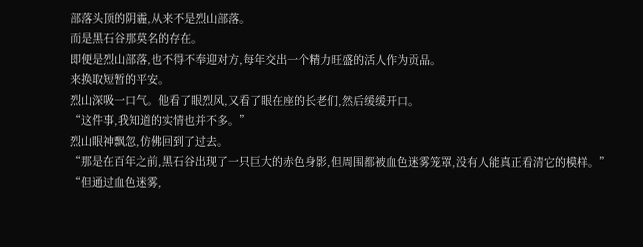部落头顶的阴霾,从来不是烈山部落。
而是黑石谷那莫名的存在。
即便是烈山部落,也不得不奉迎对方,每年交出一个精力旺盛的活人作为贡品。
来换取短暂的平安。
烈山深吸一口气。他看了眼烈风,又看了眼在座的长老们,然后缓缓开口。
“这件事,我知道的实情也并不多。”
烈山眼神飘忽,仿佛回到了过去。
“那是在百年之前,黑石谷出现了一只巨大的赤色身影,但周围都被血色迷雾笼罩,没有人能真正看清它的模样。”
“但通过血色迷雾,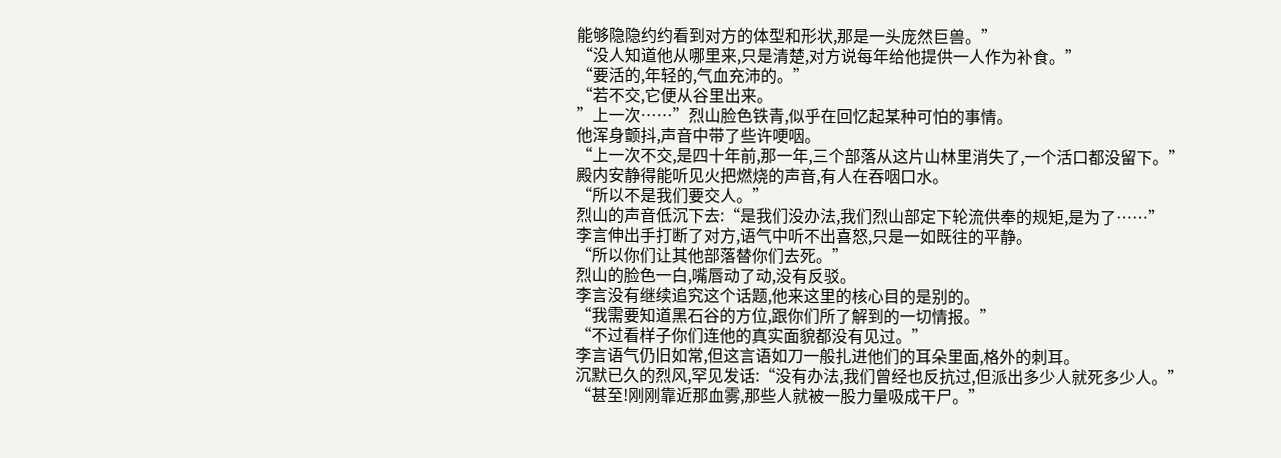能够隐隐约约看到对方的体型和形状,那是一头庞然巨兽。”
“没人知道他从哪里来,只是清楚,对方说每年给他提供一人作为补食。”
“要活的,年轻的,气血充沛的。”
“若不交,它便从谷里出来。
”上一次……”烈山脸色铁青,似乎在回忆起某种可怕的事情。
他浑身颤抖,声音中带了些许哽咽。
“上一次不交,是四十年前,那一年,三个部落从这片山林里消失了,一个活口都没留下。”
殿内安静得能听见火把燃烧的声音,有人在吞咽口水。
“所以不是我们要交人。”
烈山的声音低沉下去:“是我们没办法,我们烈山部定下轮流供奉的规矩,是为了……”
李言伸出手打断了对方,语气中听不出喜怒,只是一如既往的平静。
“所以你们让其他部落替你们去死。”
烈山的脸色一白,嘴唇动了动,没有反驳。
李言没有继续追究这个话题,他来这里的核心目的是别的。
“我需要知道黑石谷的方位,跟你们所了解到的一切情报。”
“不过看样子你们连他的真实面貌都没有见过。”
李言语气仍旧如常,但这言语如刀一般扎进他们的耳朵里面,格外的刺耳。
沉默已久的烈风,罕见发话:“没有办法,我们曾经也反抗过,但派出多少人就死多少人。”
“甚至!刚刚靠近那血雾,那些人就被一股力量吸成干尸。”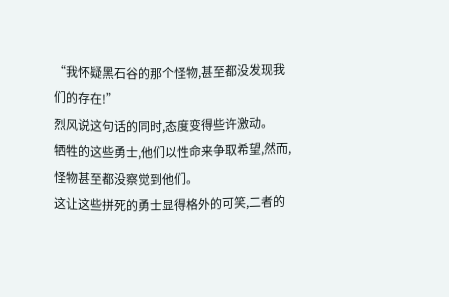“我怀疑黑石谷的那个怪物,甚至都没发现我们的存在!”
烈风说这句话的同时,态度变得些许激动。
牺牲的这些勇士,他们以性命来争取希望,然而,怪物甚至都没察觉到他们。
这让这些拼死的勇士显得格外的可笑,二者的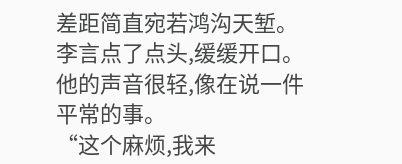差距简直宛若鸿沟天堑。
李言点了点头,缓缓开口。
他的声音很轻,像在说一件平常的事。
“这个麻烦,我来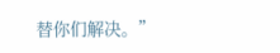替你们解决。”